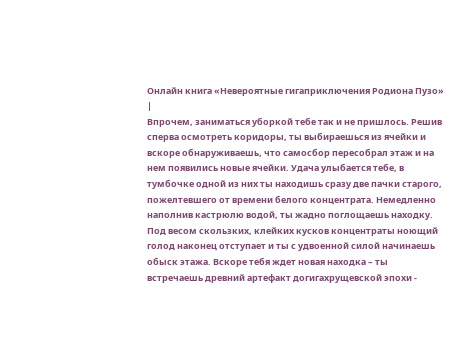Онлайн книга «Невероятные гигаприключения Родиона Пузо»
|
Впрочем, заниматься уборкой тебе так и не пришлось. Решив сперва осмотреть коридоры, ты выбираешься из ячейки и вскоре обнаруживаешь, что самосбор пересобрал этаж и на нем появились новые ячейки. Удача улыбается тебе, в тумбочке одной из них ты находишь сразу две пачки старого, пожелтевшего от времени белого концентрата. Немедленно наполнив кастрюлю водой, ты жадно поглощаешь находку. Под весом скользких, клейких кусков концентраты ноющий голод наконец отступает и ты с удвоенной силой начинаешь обыск этажа. Вскоре тебя ждет новая находка – ты встречаешь древний артефакт догигахрущевской эпохи -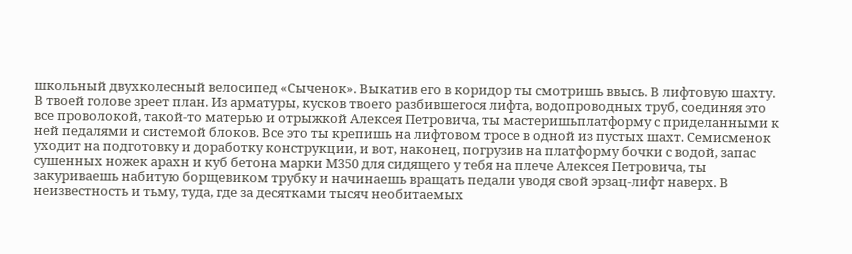школьный двухколесный велосипед «Сыченок». Выкатив его в коридор ты смотришь ввысь. В лифтовую шахту. В твоей голове зреет план. Из арматуры, кусков твоего разбившегося лифта, водопроводных труб, соединяя это все проволокой, такой-то матерью и отрыжкой Алексея Петровича, ты мастеришьплатформу с приделанными к ней педалями и системой блоков. Все это ты крепишь на лифтовом тросе в одной из пустых шахт. Семисменок уходит на подготовку и доработку конструкции, и вот, наконец, погрузив на платформу бочки с водой, запас сушенных ножек арахн и куб бетона марки М350 для сидящего у тебя на плече Алексея Петровича, ты закуриваешь набитую борщевиком трубку и начинаешь вращать педали уводя свой эрзац-лифт наверх. В неизвестность и тьму, туда, где за десятками тысяч необитаемых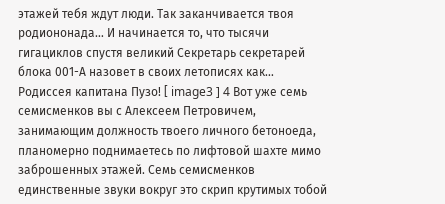этажей тебя ждут люди. Так заканчивается твоя родиононада… И начинается то, что тысячи гигациклов спустя великий Секретарь секретарей блока 001-А назовет в своих летописях как… Родиссея капитана Пузо! [ image3 ] 4 Вот уже семь семисменков вы с Алексеем Петровичем, занимающим должность твоего личного бетоноеда, планомерно поднимаетесь по лифтовой шахте мимо заброшенных этажей. Семь семисменков единственные звуки вокруг это скрип крутимых тобой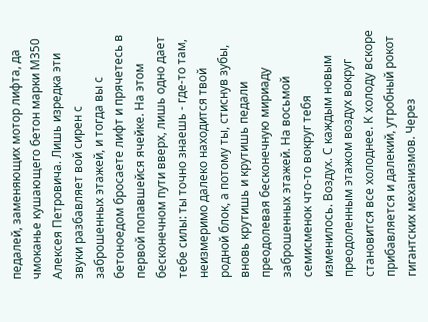педалей, заменяющих мотор лифта, да чмоканье кушающего бетон марки М350 Алексея Петровича. Лишь изредка эти звуки разбавляет вой сирен с заброшенных этажей, и тогда вы с бетоноедом бросаете лифт и прячетесь в первой попавшейся ячейке. На этом бесконечном пути вверх, лишь одно дает тебе силы: ты точно знаешь - где-то там, неизмеримо далеко находится твой родной блок, а потому ты, стиснув зубы, вновь крутишь и крутишь педали преодолевая бесконечную мириаду заброшенных этажей. На восьмой семисменок что-то вокруг тебя изменилось. Воздух. С каждым новым преодоленным этажом воздух вокруг становится все холоднее. К холоду вскоре прибавляется и далекий, утробный рокот гигантских механизмов. Через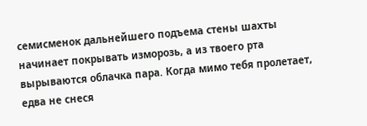семисменок дальнейшего подъема стены шахты начинает покрывать изморозь, а из твоего рта вырываются облачка пара. Когда мимо тебя пролетает, едва не снеся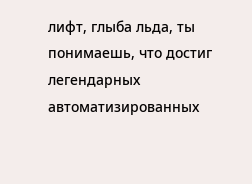лифт, глыба льда, ты понимаешь, что достиг легендарных автоматизированных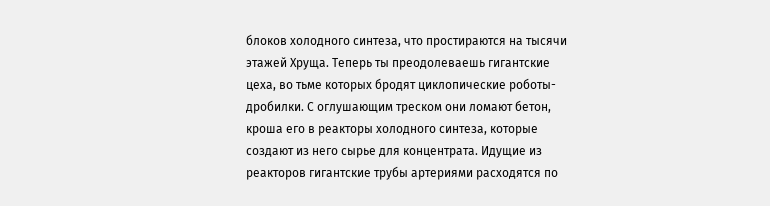блоков холодного синтеза, что простираются на тысячи этажей Хруща. Теперь ты преодолеваешь гигантские цеха, во тьме которых бродят циклопические роботы-дробилки. С оглушающим треском они ломают бетон, кроша его в реакторы холодного синтеза, которые создают из него сырье для концентрата. Идущие из реакторов гигантские трубы артериями расходятся по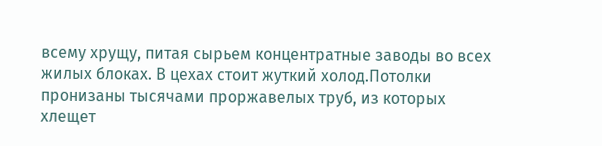всему хрущу, питая сырьем концентратные заводы во всех жилых блоках. В цехах стоит жуткий холод.Потолки пронизаны тысячами проржавелых труб, из которых хлещет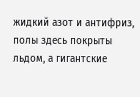жидкий азот и антифриз, полы здесь покрыты льдом, а гигантские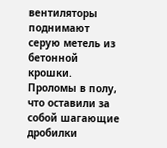вентиляторы поднимают серую метель из бетонной крошки. Проломы в полу, что оставили за собой шагающие дробилки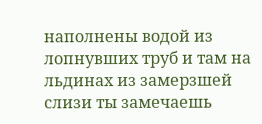наполнены водой из лопнувших труб и там на льдинах из замерзшей слизи ты замечаешь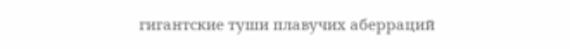гигантские туши плавучих аберраций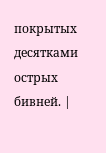покрытых десятками острых бивней. |